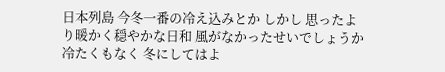日本列島 今冬一番の冷え込みとか しかし 思ったより暖かく穏やかな日和 風がなかったせいでしょうか
冷たくもなく 冬にしてはよ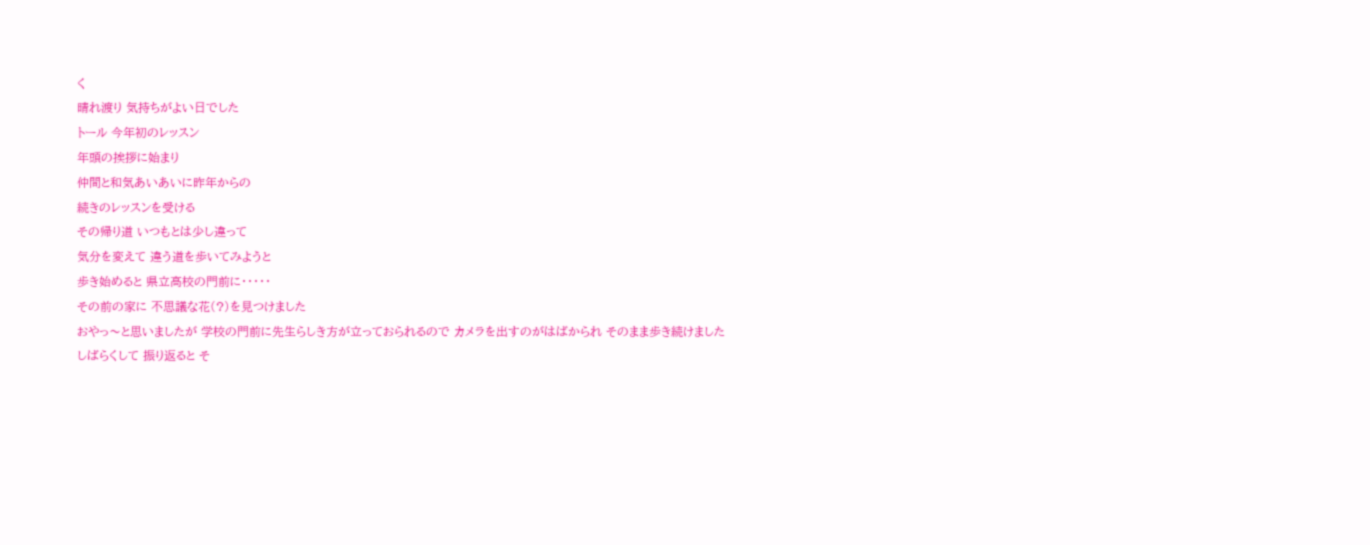く
晴れ渡り 気持ちがよい日でした
トール 今年初のレッスン
年頭の挨拶に始まり
仲間と和気あいあいに昨年からの
続きのレッスンを受ける
その帰り道 いつもとは少し違って
気分を変えて 違う道を歩いてみようと
歩き始めると 県立高校の門前に・・・・・
その前の家に 不思議な花(?)を見つけました
おやっ〜と思いましたが 学校の門前に先生らしき方が立っておられるので カメラを出すのがはばかられ そのまま歩き続けました
しばらくして 振り返ると そ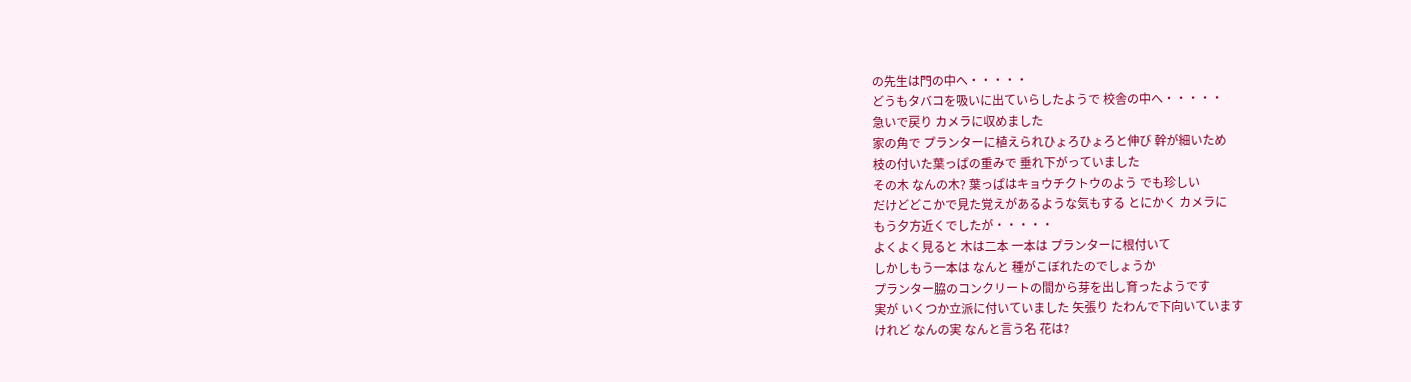の先生は門の中へ・・・・・
どうもタバコを吸いに出ていらしたようで 校舎の中へ・・・・・
急いで戻り カメラに収めました
家の角で プランターに植えられひょろひょろと伸び 幹が細いため
枝の付いた葉っぱの重みで 垂れ下がっていました
その木 なんの木? 葉っぱはキョウチクトウのよう でも珍しい
だけどどこかで見た覚えがあるような気もする とにかく カメラに
もう夕方近くでしたが・・・・・
よくよく見ると 木は二本 一本は プランターに根付いて
しかしもう一本は なんと 種がこぼれたのでしょうか
プランター脇のコンクリートの間から芽を出し育ったようです
実が いくつか立派に付いていました 矢張り たわんで下向いています
けれど なんの実 なんと言う名 花は?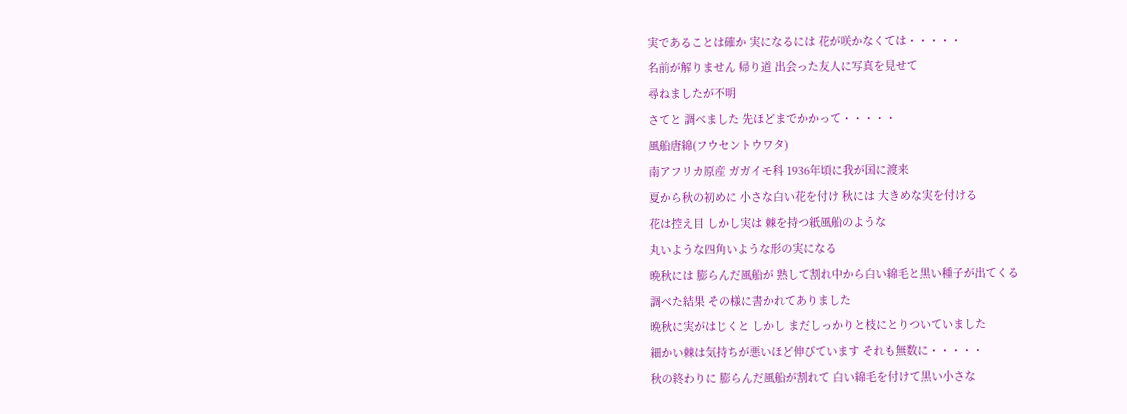実であることは確か 実になるには 花が咲かなくては・・・・・
名前が解りません 帰り道 出会った友人に写真を見せて
尋ねましたが不明
さてと 調べました 先ほどまでかかって・・・・・
風船唐綿(フウセントウワタ)
南アフリカ原産 ガガイモ科 1936年頃に我が国に渡来
夏から秋の初めに 小さな白い花を付け 秋には 大きめな実を付ける
花は控え目 しかし実は 棘を持つ紙風船のような
丸いような四角いような形の実になる
晩秋には 膨らんだ風船が 熟して割れ中から白い綿毛と黒い種子が出てくる
調べた結果 その様に書かれてありました
晩秋に実がはじくと しかし まだしっかりと枝にとりついていました
細かい棘は気持ちが悪いほど伸びています それも無数に・・・・・
秋の終わりに 膨らんだ風船が割れて 白い綿毛を付けて黒い小さな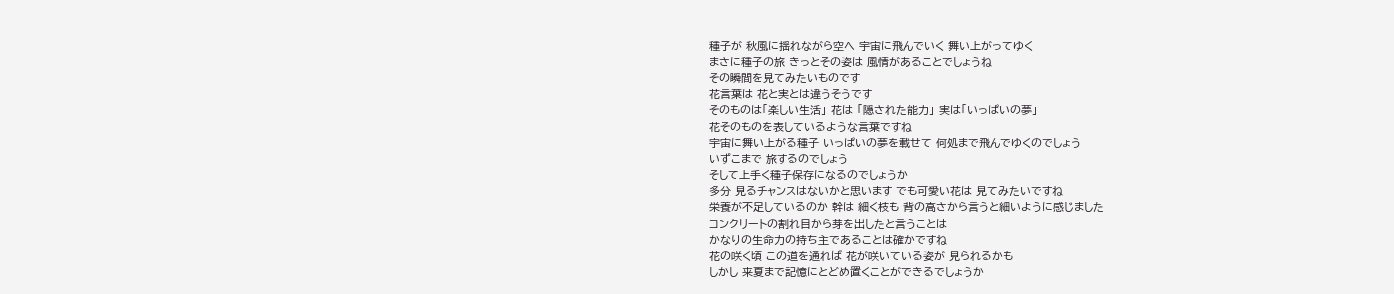種子が 秋風に揺れながら空へ 宇宙に飛んでいく 舞い上がってゆく
まさに種子の旅 きっとその姿は 風情があることでしょうね
その瞬間を見てみたいものです
花言葉は 花と実とは違うそうです
そのものは「楽しい生活」 花は 「隠された能力」 実は「いっぱいの夢」
花そのものを表しているような言葉ですね
宇宙に舞い上がる種子 いっぱいの夢を載せて 何処まで飛んでゆくのでしょう
いずこまで 旅するのでしょう
そして上手く種子保存になるのでしょうか
多分 見るチャンスはないかと思います でも可愛い花は 見てみたいですね
栄養が不足しているのか 幹は 細く枝も 背の高さから言うと細いように感じました
コンクリートの割れ目から芽を出したと言うことは
かなりの生命力の持ち主であることは確かですね
花の咲く頃 この道を通れば 花が咲いている姿が 見られるかも
しかし 来夏まで記憶にとどめ置くことができるでしょうか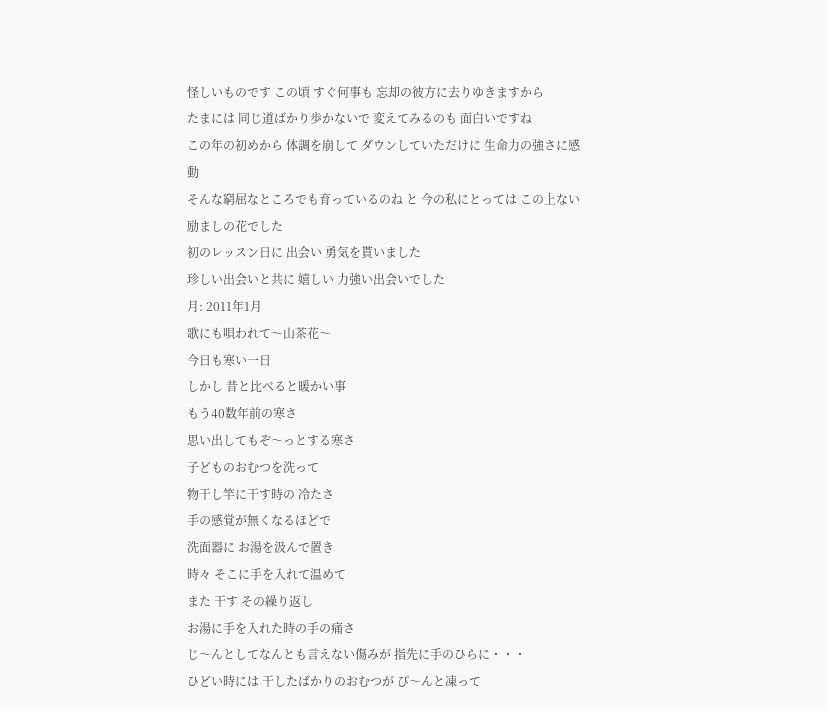怪しいものです この頃 すぐ何事も 忘却の彼方に去りゆきますから
たまには 同じ道ばかり歩かないで 変えてみるのも 面白いですね
この年の初めから 体調を崩して ダウンしていただけに 生命力の強さに感動
そんな窮屈なところでも育っているのね と 今の私にとっては この上ない励ましの花でした
初のレッスン日に 出会い 勇気を貰いました
珍しい出会いと共に 嬉しい 力強い出会いでした
月: 2011年1月
歌にも唄われて〜山茶花〜
今日も寒い一日
しかし 昔と比べると暖かい事
もう40数年前の寒さ
思い出してもぞ〜っとする寒さ
子どものおむつを洗って
物干し竿に干す時の 冷たさ
手の感覚が無くなるほどで
洗面器に お湯を汲んで置き
時々 そこに手を入れて温めて
また 干す その繰り返し
お湯に手を入れた時の手の痛さ
じ〜んとしてなんとも言えない傷みが 指先に手のひらに・・・
ひどい時には 干したばかりのおむつが ぴ〜んと凍って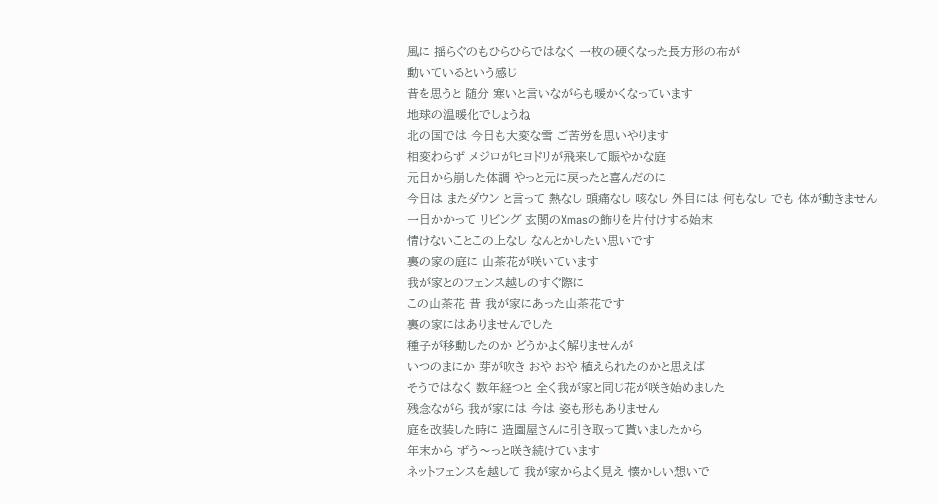風に 揺らぐのもひらひらではなく 一枚の硬くなった長方形の布が
動いているという感じ
昔を思うと 随分 寒いと言いながらも暖かくなっています
地球の温暖化でしょうね
北の国では 今日も大変な雪 ご苦労を思いやります
相変わらず メジロがヒヨドリが飛来して賑やかな庭
元日から崩した体調 やっと元に戻ったと喜んだのに
今日は またダウン と言って 熱なし 頭痛なし 咳なし 外目には 何もなし でも 体が動きません
一日かかって リビング 玄関のXmasの飾りを片付けする始末
情けないことこの上なし なんとかしたい思いです
裏の家の庭に 山茶花が咲いています
我が家とのフェンス越しのすぐ際に
この山茶花 昔 我が家にあった山茶花です
裏の家にはありませんでした
種子が移動したのか どうかよく解りませんが
いつのまにか 芽が吹き おや おや 植えられたのかと思えば
そうではなく 数年経つと 全く我が家と同じ花が咲き始めました
残念ながら 我が家には 今は 姿も形もありません
庭を改装した時に 造園屋さんに引き取って貰いましたから
年末から ずう〜っと咲き続けています
ネットフェンスを越して 我が家からよく見え 懐かしい想いで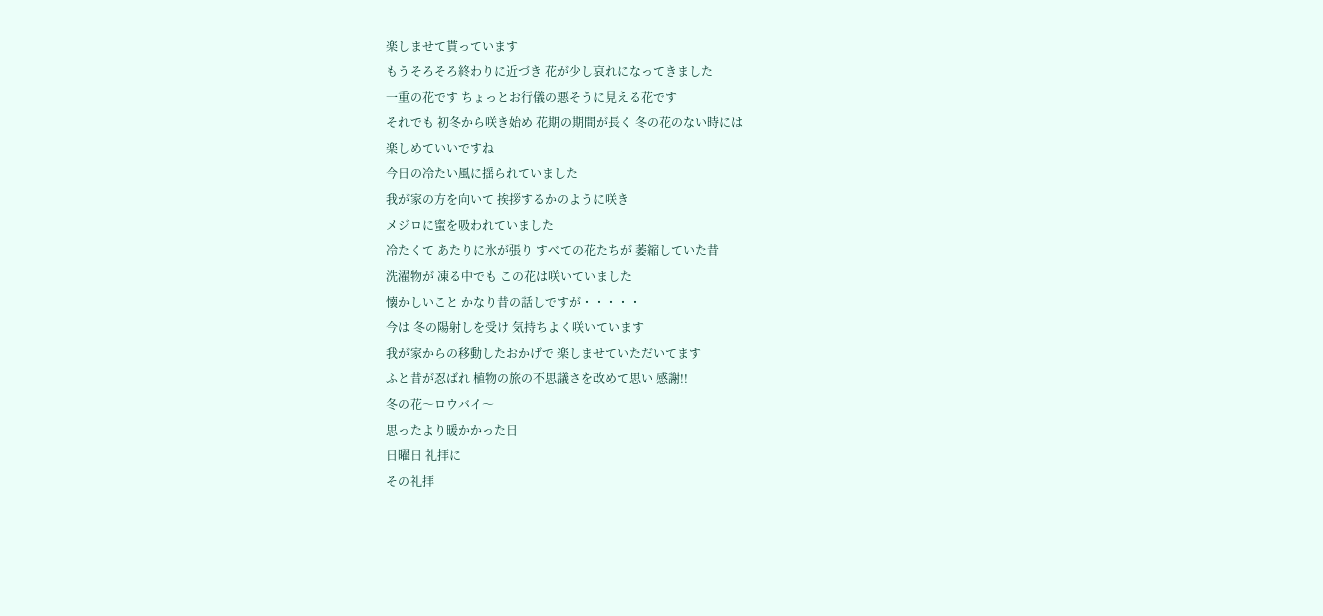楽しませて貰っています
もうそろそろ終わりに近づき 花が少し哀れになってきました
一重の花です ちょっとお行儀の悪そうに見える花です
それでも 初冬から咲き始め 花期の期間が長く 冬の花のない時には
楽しめていいですね
今日の冷たい風に揺られていました
我が家の方を向いて 挨拶するかのように咲き
メジロに蜜を吸われていました
冷たくて あたりに氷が張り すべての花たちが 萎縮していた昔
洗濯物が 凍る中でも この花は咲いていました
懐かしいこと かなり昔の話しですが・・・・・
今は 冬の陽射しを受け 気持ちよく咲いています
我が家からの移動したおかげで 楽しませていただいてます
ふと昔が忍ばれ 植物の旅の不思議さを改めて思い 感謝!!
冬の花〜ロウバイ〜
思ったより暖かかった日
日曜日 礼拝に
その礼拝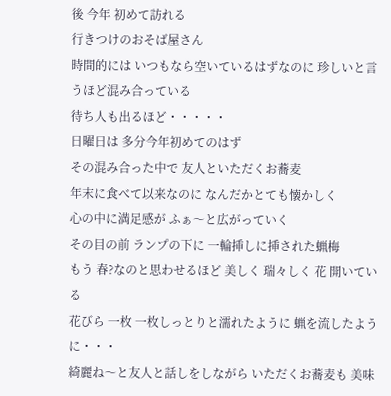後 今年 初めて訪れる
行きつけのおそば屋さん
時間的には いつもなら空いているはずなのに 珍しいと言うほど混み合っている
待ち人も出るほど・・・・・
日曜日は 多分今年初めてのはず
その混み合った中で 友人といただくお蕎麦
年末に食べて以来なのに なんだかとても懐かしく
心の中に満足感が ふぁ〜と広がっていく
その目の前 ランプの下に 一輪挿しに挿された蝋梅
もう 春?なのと思わせるほど 美しく 瑞々しく 花 開いている
花びら 一枚 一枚しっとりと濡れたように 蝋を流したように・・・
綺麗ね〜と友人と話しをしながら いただくお蕎麦も 美味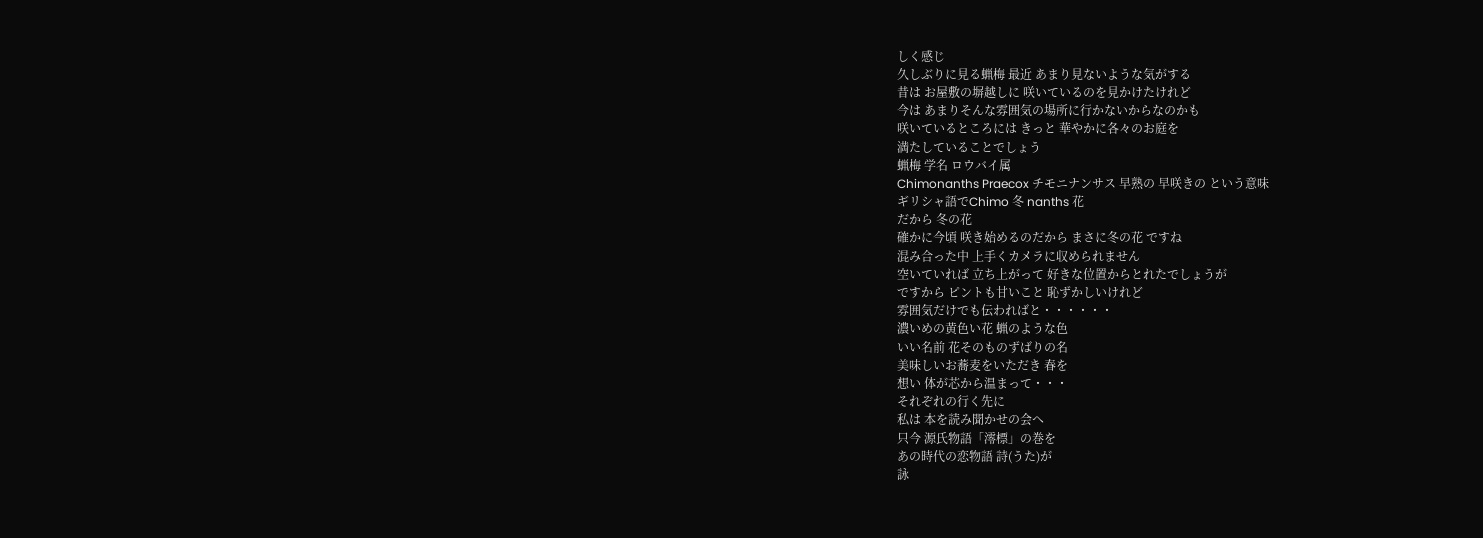しく感じ
久しぶりに見る蝋梅 最近 あまり見ないような気がする
昔は お屋敷の塀越しに 咲いているのを見かけたけれど
今は あまりそんな雰囲気の場所に行かないからなのかも
咲いているところには きっと 華やかに各々のお庭を
満たしていることでしょう
蝋梅 学名 ロウバイ属
Chimonanths Praecox チモニナンサス 早熟の 早咲きの という意味
ギリシャ語でChimo 冬 nanths 花
だから 冬の花
確かに今頃 咲き始めるのだから まさに冬の花 ですね
混み合った中 上手くカメラに収められません
空いていれば 立ち上がって 好きな位置からとれたでしょうが
ですから ピントも甘いこと 恥ずかしいけれど
雰囲気だけでも伝わればと・・・・・・
濃いめの黄色い花 蝋のような色
いい名前 花そのものずばりの名
美味しいお蕎麦をいただき 春を
想い 体が芯から温まって・・・
それぞれの行く先に
私は 本を読み聞かせの会へ
只今 源氏物語「澪標」の巻を
あの時代の恋物語 詩(うた)が
詠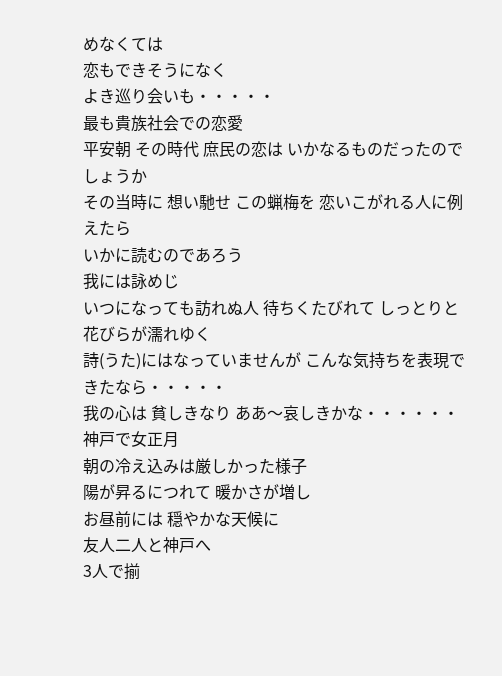めなくては
恋もできそうになく
よき巡り会いも・・・・・
最も貴族社会での恋愛
平安朝 その時代 庶民の恋は いかなるものだったのでしょうか
その当時に 想い馳せ この蝋梅を 恋いこがれる人に例えたら
いかに読むのであろう
我には詠めじ
いつになっても訪れぬ人 待ちくたびれて しっとりと花びらが濡れゆく
詩(うた)にはなっていませんが こんな気持ちを表現できたなら・・・・・
我の心は 貧しきなり ああ〜哀しきかな・・・・・・
神戸で女正月
朝の冷え込みは厳しかった様子
陽が昇るにつれて 暖かさが増し
お昼前には 穏やかな天候に
友人二人と神戸へ
3人で揃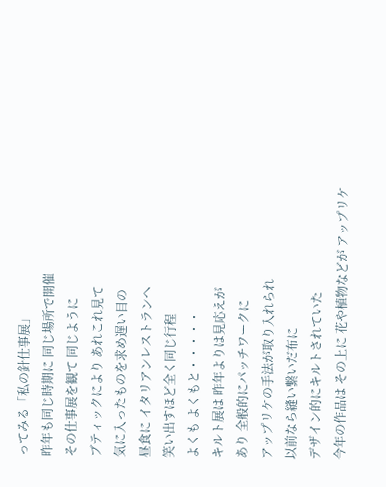ってみる「私の針仕事展」
昨年も同じ時期に 同じ場所で開催
その仕事展を観て 同じように
ブティックにより あれこれ見て
気に入ったものを求め遅い目の
昼食に イタリアンレストランへ
笑い出すほど全く同じ行程
よくも よくもと・・・・・
キルト展は 昨年よりは見応えが
あり 全般的にパッチワークに
アップリケの手法が取り入れられ
以前なら縫い繋いだ布に
デザイン的にキルトされていた
今年の作品は その上に 花や植物などが アップリケ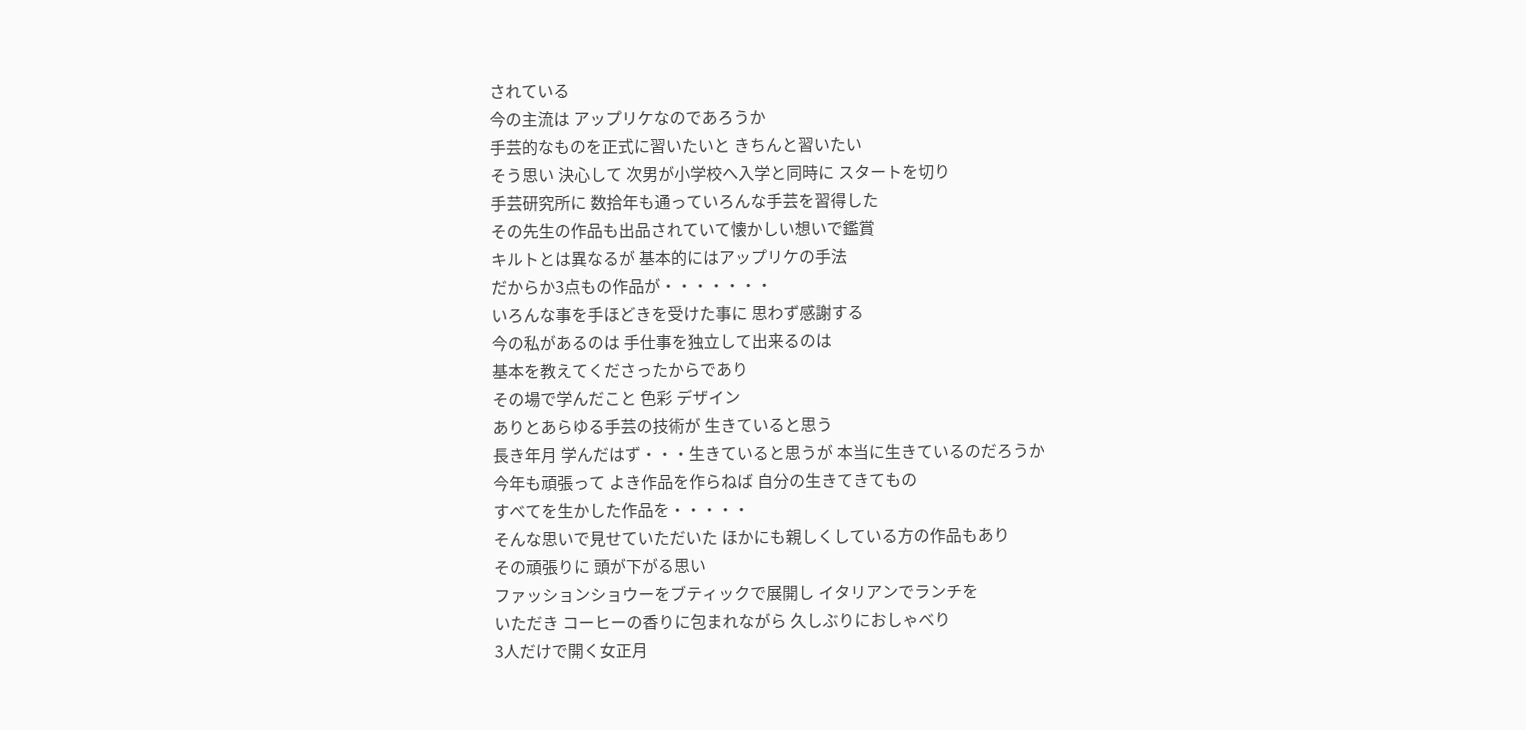されている
今の主流は アップリケなのであろうか
手芸的なものを正式に習いたいと きちんと習いたい
そう思い 決心して 次男が小学校へ入学と同時に スタートを切り
手芸研究所に 数拾年も通っていろんな手芸を習得した
その先生の作品も出品されていて懐かしい想いで鑑賞
キルトとは異なるが 基本的にはアップリケの手法
だからか3点もの作品が・・・・・・・
いろんな事を手ほどきを受けた事に 思わず感謝する
今の私があるのは 手仕事を独立して出来るのは
基本を教えてくださったからであり
その場で学んだこと 色彩 デザイン
ありとあらゆる手芸の技術が 生きていると思う
長き年月 学んだはず・・・生きていると思うが 本当に生きているのだろうか
今年も頑張って よき作品を作らねば 自分の生きてきてもの
すべてを生かした作品を・・・・・
そんな思いで見せていただいた ほかにも親しくしている方の作品もあり
その頑張りに 頭が下がる思い
ファッションショウーをブティックで展開し イタリアンでランチを
いただき コーヒーの香りに包まれながら 久しぶりにおしゃべり
3人だけで開く女正月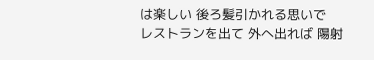は楽しい 後ろ髪引かれる思いで
レストランを出て 外へ出れば 陽射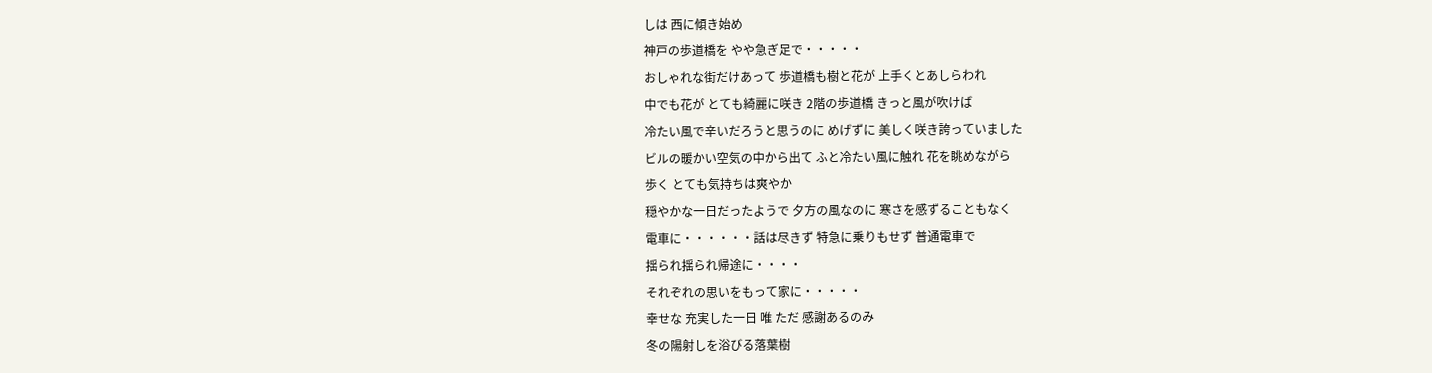しは 西に傾き始め
神戸の歩道橋を やや急ぎ足で・・・・・
おしゃれな街だけあって 歩道橋も樹と花が 上手くとあしらわれ
中でも花が とても綺麗に咲き 2階の歩道橋 きっと風が吹けば
冷たい風で辛いだろうと思うのに めげずに 美しく咲き誇っていました
ビルの暖かい空気の中から出て ふと冷たい風に触れ 花を眺めながら
歩く とても気持ちは爽やか
穏やかな一日だったようで 夕方の風なのに 寒さを感ずることもなく
電車に・・・・・・話は尽きず 特急に乗りもせず 普通電車で
揺られ揺られ帰途に・・・・
それぞれの思いをもって家に・・・・・
幸せな 充実した一日 唯 ただ 感謝あるのみ
冬の陽射しを浴びる落葉樹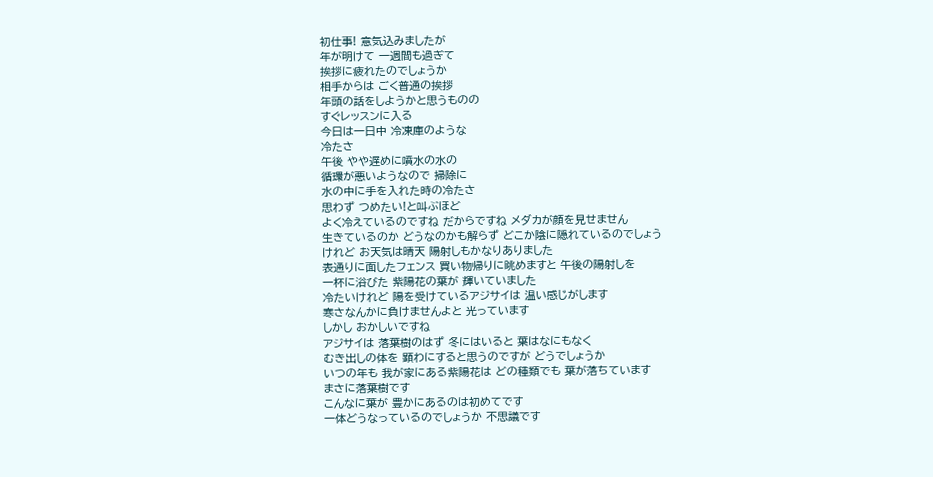初仕事! 意気込みましたが
年が明けて 一週間も過ぎて
挨拶に疲れたのでしょうか
相手からは ごく普通の挨拶
年頭の話をしようかと思うものの
すぐレッスンに入る
今日は一日中 冷凍庫のような
冷たさ
午後 やや遅めに噴水の水の
循環が悪いようなので 掃除に
水の中に手を入れた時の冷たさ
思わず つめたい!と叫ぶほど
よく冷えているのですね だからですね メダカが顔を見せません
生きているのか どうなのかも解らず どこか陰に隠れているのでしょう
けれど お天気は晴天 陽射しもかなりありました
表通りに面したフェンス 買い物帰りに眺めますと 午後の陽射しを
一杯に浴びた 紫陽花の葉が 輝いていました
冷たいけれど 陽を受けているアジサイは 温い感じがします
寒さなんかに負けませんよと 光っています
しかし おかしいですね
アジサイは 落葉樹のはず 冬にはいると 葉はなにもなく
むき出しの体を 顕わにすると思うのですが どうでしょうか
いつの年も 我が家にある紫陽花は どの種類でも 葉が落ちています
まさに落葉樹です
こんなに葉が 豊かにあるのは初めてです
一体どうなっているのでしょうか 不思議です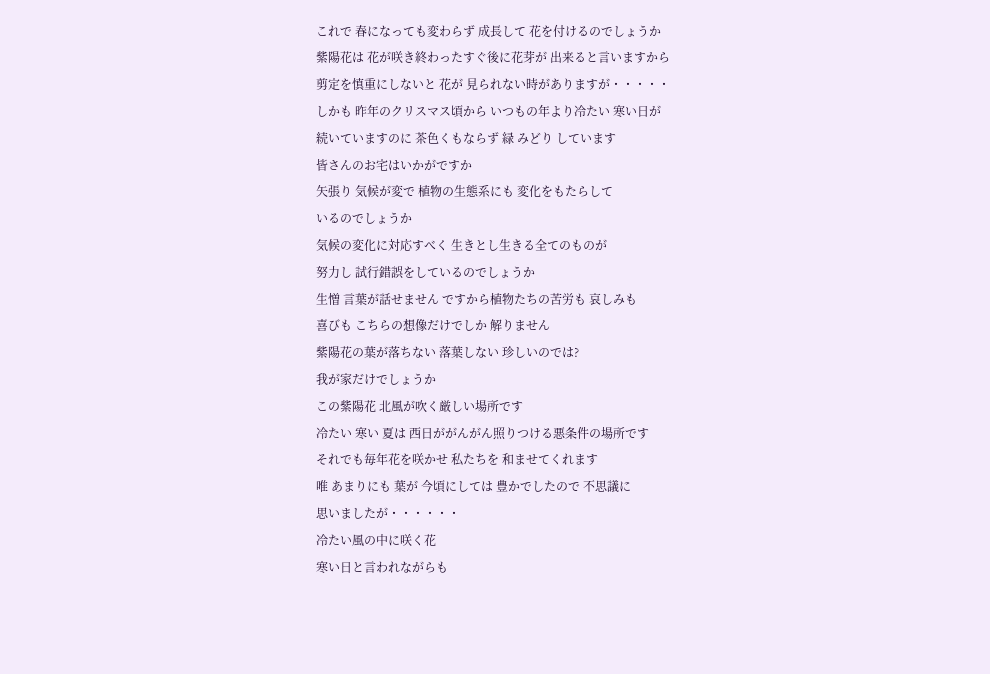これで 春になっても変わらず 成長して 花を付けるのでしょうか
紫陽花は 花が咲き終わったすぐ後に花芽が 出来ると言いますから
剪定を慎重にしないと 花が 見られない時がありますが・・・・・
しかも 昨年のクリスマス頃から いつもの年より冷たい 寒い日が
続いていますのに 茶色くもならず 緑 みどり しています
皆さんのお宅はいかがですか
矢張り 気候が変で 植物の生態系にも 変化をもたらして
いるのでしょうか
気候の変化に対応すべく 生きとし生きる全てのものが
努力し 試行錯誤をしているのでしょうか
生憎 言葉が話せません ですから植物たちの苦労も 哀しみも
喜びも こちらの想像だけでしか 解りません
紫陽花の葉が落ちない 落葉しない 珍しいのでは?
我が家だけでしょうか
この紫陽花 北風が吹く厳しい場所です
冷たい 寒い 夏は 西日ががんがん照りつける悪条件の場所です
それでも毎年花を咲かせ 私たちを 和ませてくれます
唯 あまりにも 葉が 今頃にしては 豊かでしたので 不思議に
思いましたが・・・・・・
冷たい風の中に咲く花
寒い日と言われながらも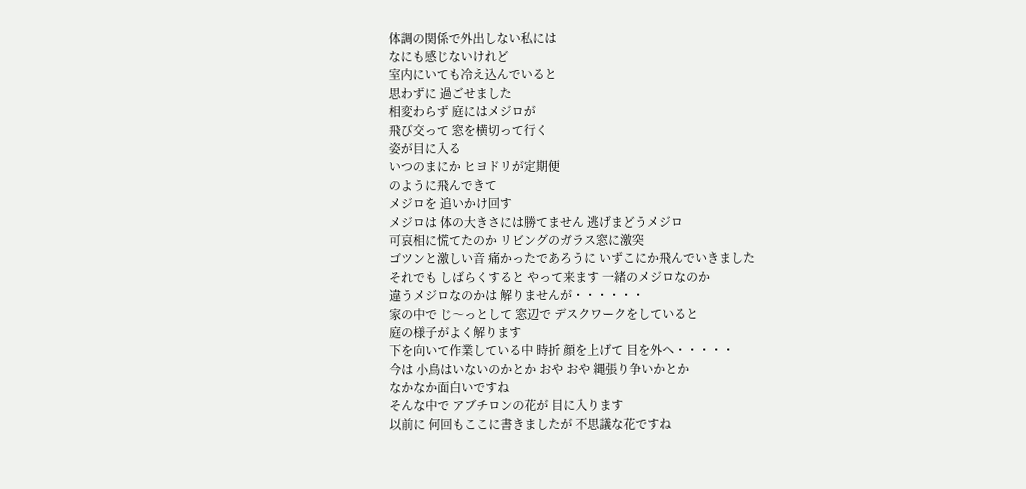体調の関係で外出しない私には
なにも感じないけれど
室内にいても冷え込んでいると
思わずに 過ごせました
相変わらず 庭にはメジロが
飛び交って 窓を横切って行く
姿が目に入る
いつのまにか ヒヨドリが定期便
のように飛んできて
メジロを 追いかけ回す
メジロは 体の大きさには勝てません 逃げまどうメジロ
可哀相に慌てたのか リビングのガラス窓に激突
ゴツンと激しい音 痛かったであろうに いずこにか飛んでいきました
それでも しばらくすると やって来ます 一緒のメジロなのか
違うメジロなのかは 解りませんが・・・・・・
家の中で じ〜っとして 窓辺で デスクワークをしていると
庭の様子がよく解ります
下を向いて作業している中 時折 顔を上げて 目を外へ・・・・・
今は 小鳥はいないのかとか おや おや 縄張り争いかとか
なかなか面白いですね
そんな中で アブチロンの花が 目に入ります
以前に 何回もここに書きましたが 不思議な花ですね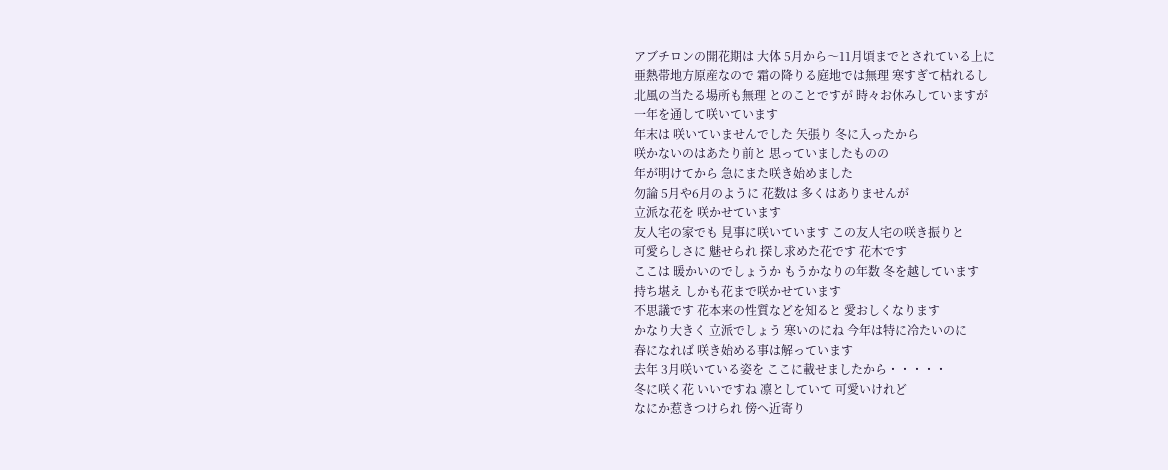アブチロンの開花期は 大体 5月から〜11月頃までとされている上に
亜熱帯地方原産なので 霜の降りる庭地では無理 寒すぎて枯れるし
北風の当たる場所も無理 とのことですが 時々お休みしていますが
一年を通して咲いています
年末は 咲いていませんでした 矢張り 冬に入ったから
咲かないのはあたり前と 思っていましたものの
年が明けてから 急にまた咲き始めました
勿論 5月や6月のように 花数は 多くはありませんが
立派な花を 咲かせています
友人宅の家でも 見事に咲いています この友人宅の咲き振りと
可愛らしさに 魅せられ 探し求めた花です 花木です
ここは 暖かいのでしょうか もうかなりの年数 冬を越しています
持ち堪え しかも花まで咲かせています
不思議です 花本来の性質などを知ると 愛おしくなります
かなり大きく 立派でしょう 寒いのにね 今年は特に冷たいのに
春になれば 咲き始める事は解っています
去年 3月咲いている姿を ここに載せましたから・・・・・
冬に咲く花 いいですね 凛としていて 可愛いけれど
なにか惹きつけられ 傍へ近寄り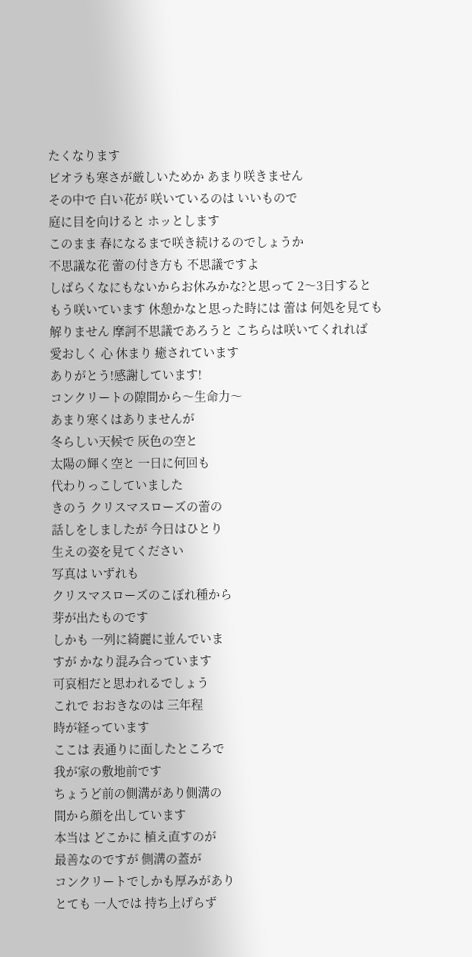たくなります
ビオラも寒さが厳しいためか あまり咲きません
その中で 白い花が 咲いているのは いいもので
庭に目を向けると ホッとします
このまま 春になるまで咲き続けるのでしょうか
不思議な花 蕾の付き方も 不思議ですよ
しばらくなにもないからお休みかな?と思って 2〜3日すると
もう咲いています 休憩かなと思った時には 蕾は 何処を見ても
解りません 摩訶不思議であろうと こちらは咲いてくれれば
愛おしく 心 休まり 癒されています
ありがとう!感謝しています!
コンクリートの隙間から〜生命力〜
あまり寒くはありませんが
冬らしい天候で 灰色の空と
太陽の輝く空と 一日に何回も
代わりっこしていました
きのう クリスマスローズの蕾の
話しをしましたが 今日はひとり
生えの姿を見てください
写真は いずれも
クリスマスローズのこぼれ種から
芽が出たものです
しかも 一列に綺麗に並んでいま
すが かなり混み合っています
可哀相だと思われるでしょう
これで おおきなのは 三年程
時が経っています
ここは 表通りに面したところで
我が家の敷地前です
ちょうど前の側溝があり側溝の
間から顔を出しています
本当は どこかに 植え直すのが
最善なのですが 側溝の蓋が
コンクリートでしかも厚みがあり
とても 一人では 持ち上げらず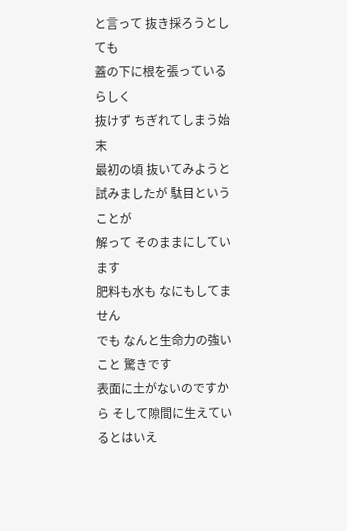と言って 抜き採ろうとしても
蓋の下に根を張っているらしく
抜けず ちぎれてしまう始末
最初の頃 抜いてみようと
試みましたが 駄目ということが
解って そのままにしています
肥料も水も なにもしてません
でも なんと生命力の強いこと 驚きです
表面に土がないのですから そして隙間に生えているとはいえ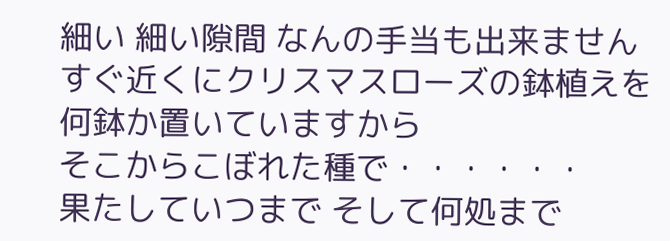細い 細い隙間 なんの手当も出来ません
すぐ近くにクリスマスローズの鉢植えを何鉢か置いていますから
そこからこぼれた種で・・・・・・
果たしていつまで そして何処まで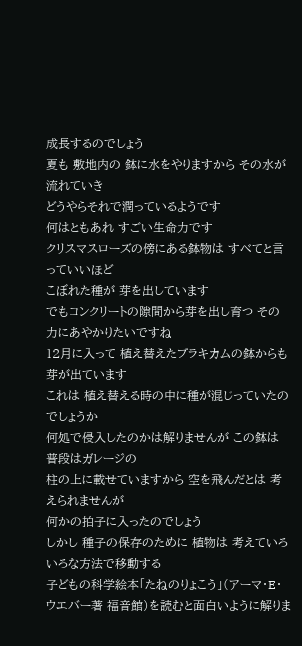成長するのでしょう
夏も 敷地内の 鉢に水をやりますから その水が流れていき
どうやらそれで潤っているようです
何はともあれ すごい生命力です
クリスマスローズの傍にある鉢物は すべてと言っていいほど
こぼれた種が 芽を出しています
でもコンクリートの隙間から芽を出し育つ その力にあやかりたいですね
12月に入って 植え替えたブラキカムの鉢からも芽が出ています
これは 植え替える時の中に種が混じっていたのでしょうか
何処で侵入したのかは解りませんが この鉢は 普段はガレージの
柱の上に載せていますから 空を飛んだとは 考えられませんが
何かの拍子に入ったのでしょう
しかし 種子の保存のために 植物は 考えていろいろな方法で移動する
子どもの科学絵本「たねのりょこう」(アーマ・E・ウエバー著 福音館)を読むと面白いように解りま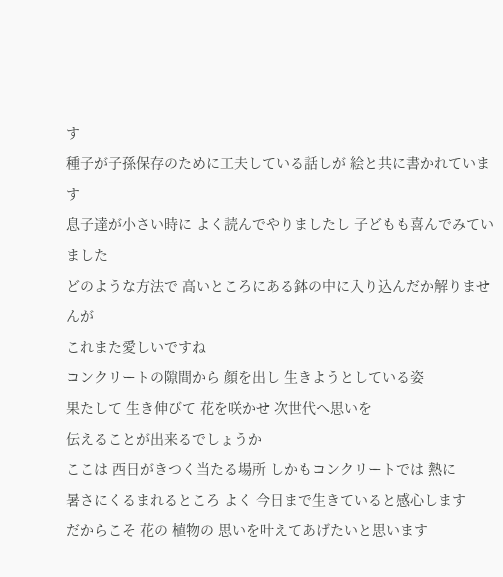す
種子が子孫保存のために工夫している話しが 絵と共に書かれています
息子達が小さい時に よく読んでやりましたし 子どもも喜んでみていました
どのような方法で 高いところにある鉢の中に入り込んだか解りませんが
これまた愛しいですね
コンクリートの隙間から 顔を出し 生きようとしている姿
果たして 生き伸びて 花を咲かせ 次世代へ思いを
伝えることが出来るでしょうか
ここは 西日がきつく当たる場所 しかもコンクリートでは 熱に
暑さにくるまれるところ よく 今日まで生きていると感心します
だからこそ 花の 植物の 思いを叶えてあげたいと思います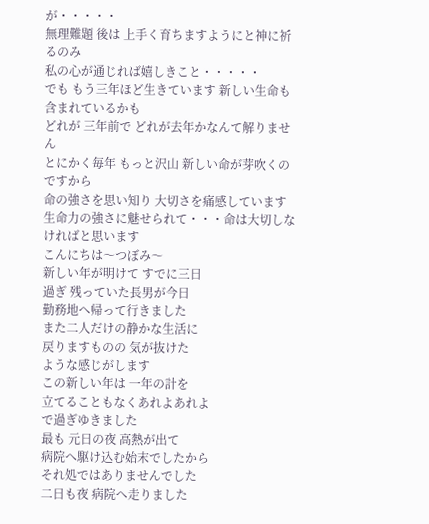が・・・・・
無理難題 後は 上手く育ちますようにと神に祈るのみ
私の心が通じれば嬉しきこと・・・・・
でも もう三年ほど生きています 新しい生命も含まれているかも
どれが 三年前で どれが去年かなんて解りません
とにかく毎年 もっと沢山 新しい命が芽吹くのですから
命の強さを思い知り 大切さを痛感しています
生命力の強さに魅せられて・・・命は大切しなければと思います
こんにちは〜つぼみ〜
新しい年が明けて すでに三日
過ぎ 残っていた長男が今日
勤務地へ帰って行きました
また二人だけの静かな生活に
戻りますものの 気が抜けた
ような感じがします
この新しい年は 一年の計を
立てることもなくあれよあれよ
で過ぎゆきました
最も 元日の夜 高熱が出て
病院へ駆け込む始末でしたから
それ処ではありませんでした
二日も夜 病院へ走りました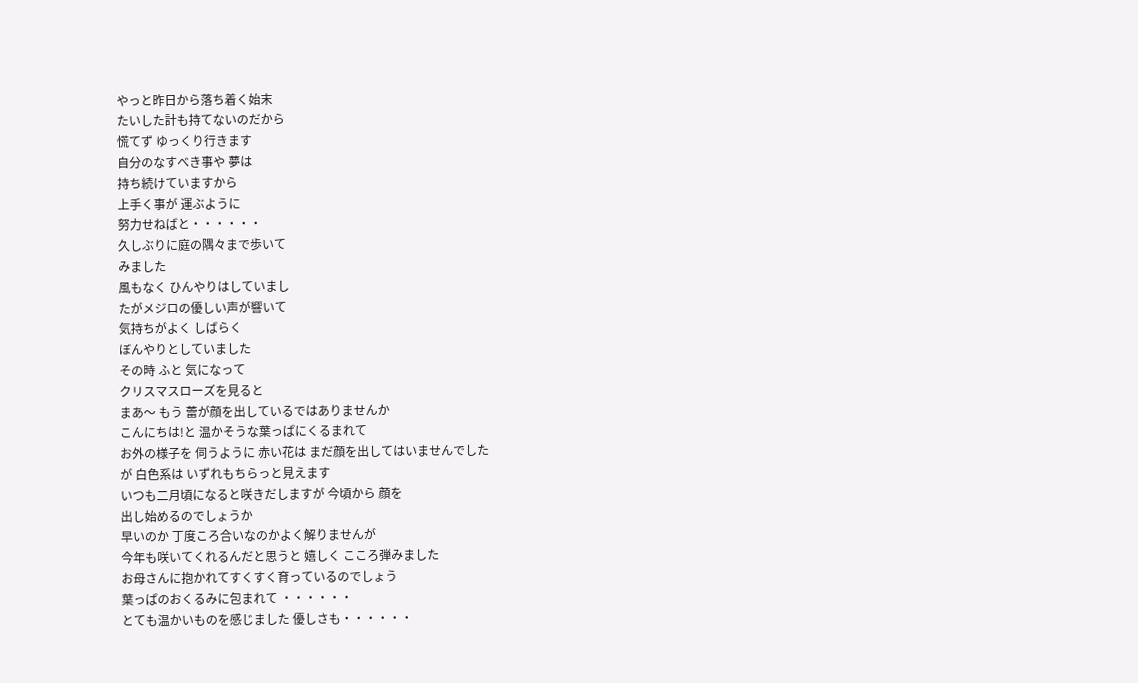やっと昨日から落ち着く始末
たいした計も持てないのだから
慌てず ゆっくり行きます
自分のなすべき事や 夢は
持ち続けていますから
上手く事が 運ぶように
努力せねばと・・・・・・
久しぶりに庭の隅々まで歩いて
みました
風もなく ひんやりはしていまし
たがメジロの優しい声が響いて
気持ちがよく しばらく
ぼんやりとしていました
その時 ふと 気になって
クリスマスローズを見ると
まあ〜 もう 蕾が顔を出しているではありませんか
こんにちは!と 温かそうな葉っぱにくるまれて
お外の様子を 伺うように 赤い花は まだ顔を出してはいませんでした
が 白色系は いずれもちらっと見えます
いつも二月頃になると咲きだしますが 今頃から 顔を
出し始めるのでしょうか
早いのか 丁度ころ合いなのかよく解りませんが
今年も咲いてくれるんだと思うと 嬉しく こころ弾みました
お母さんに抱かれてすくすく育っているのでしょう
葉っぱのおくるみに包まれて ・・・・・・
とても温かいものを感じました 優しさも・・・・・・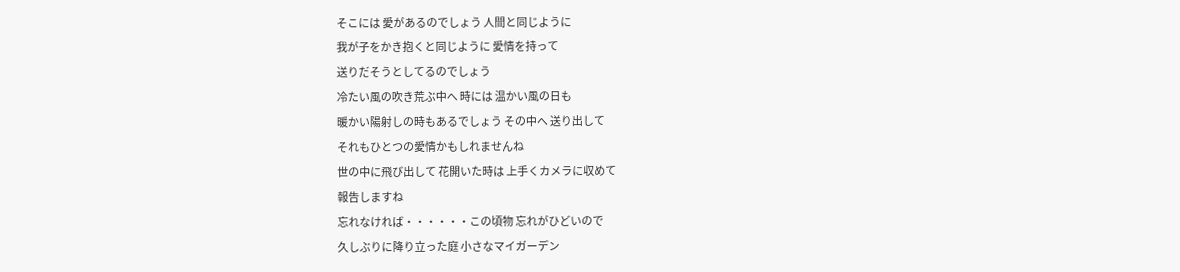そこには 愛があるのでしょう 人間と同じように
我が子をかき抱くと同じように 愛情を持って
送りだそうとしてるのでしょう
冷たい風の吹き荒ぶ中へ 時には 温かい風の日も
暖かい陽射しの時もあるでしょう その中へ 送り出して
それもひとつの愛情かもしれませんね
世の中に飛び出して 花開いた時は 上手くカメラに収めて
報告しますね
忘れなければ・・・・・・この頃物 忘れがひどいので
久しぶりに降り立った庭 小さなマイガーデン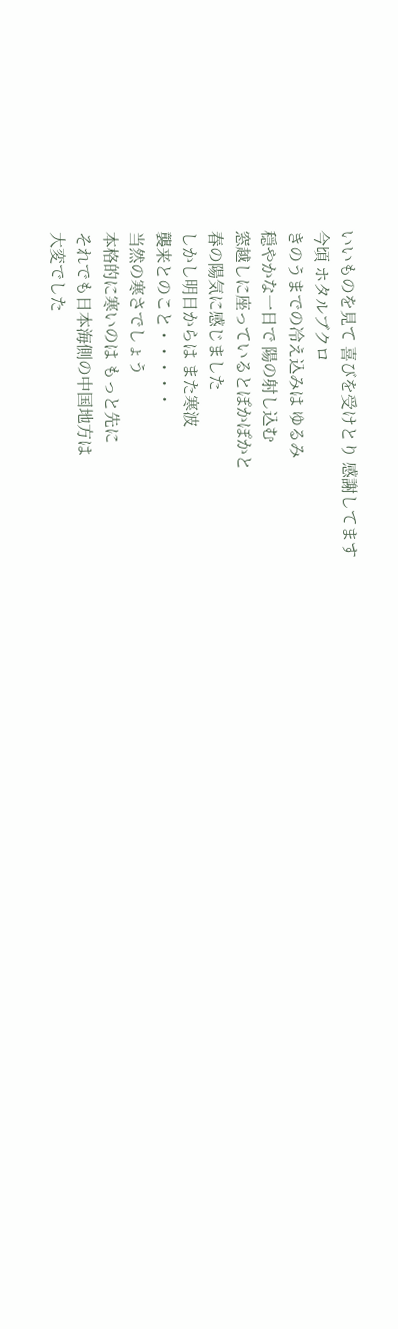いいものを見て 喜びを受けとり 感謝してます
今頃 ホタルブクロ
きのうまでの冷え込みは ゆるみ
穏やかな一日で 陽の射し込む
窓越しに座っているとぽかぽかと
春の陽気に感じました
しかし明日からは また寒波
襲来とのこと・・・・・
当然の寒さでしょう
本格的に寒いのは もっと先に
それでも日本海側の中国地方は
大変でした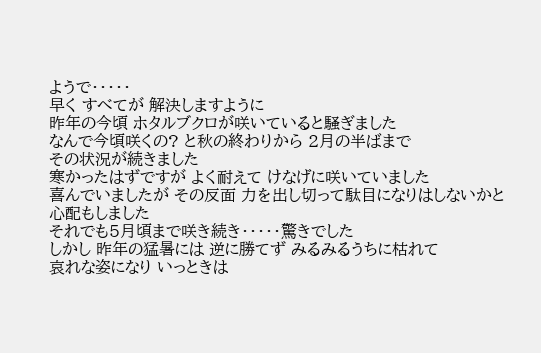ようで・・・・・
早く すべてが 解決しますように
昨年の今頃 ホタルブクロが咲いていると騒ぎました
なんで今頃咲くの? と秋の終わりから 2月の半ばまで
その状況が続きました
寒かったはずですが よく耐えて けなげに咲いていました
喜んでいましたが その反面 力を出し切って駄目になりはしないかと
心配もしました
それでも5月頃まで咲き続き・・・・・驚きでした
しかし 昨年の猛暑には 逆に勝てず みるみるうちに枯れて
哀れな姿になり いっときは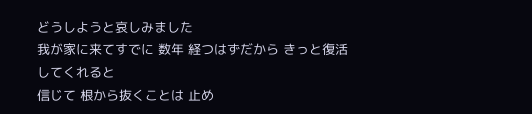どうしようと哀しみました
我が家に来てすでに 数年 経つはずだから きっと復活してくれると
信じて 根から抜くことは 止め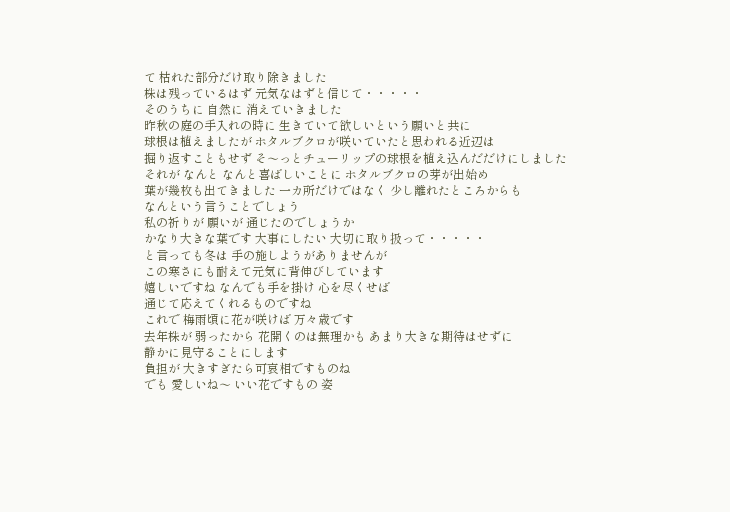て 枯れた部分だけ取り除きました
株は残っているはず 元気なはずと信じて・・・・・
そのうちに 自然に 消えていきました
昨秋の庭の手入れの時に 生きていて欲しいという願いと共に
球根は植えましたが ホタルブクロが咲いていたと思われる近辺は
掘り返すこともせず そ〜っとチューリップの球根を植え込んだだけにしました
それが なんと なんと喜ばしいことに ホタルブクロの芽が出始め
葉が幾枚も出てきました 一カ所だけではなく 少し離れたところからも
なんという言うことでしょう
私の祈りが 願いが 通じたのでしょうか
かなり大きな葉です 大事にしたい 大切に取り扱って・・・・・
と言っても冬は 手の施しようがありませんが
この寒さにも耐えて元気に背伸びしています
嬉しいですね なんでも手を掛け 心を尽くせば
通じて応えてくれるものですね
これで 梅雨頃に花が咲けば 万々歳です
去年株が 弱ったから 花開くのは無理かも あまり大きな期待はせずに
静かに見守ることにします
負担が 大きすぎたら可哀相ですものね
でも 愛しいね〜 いい花ですもの 姿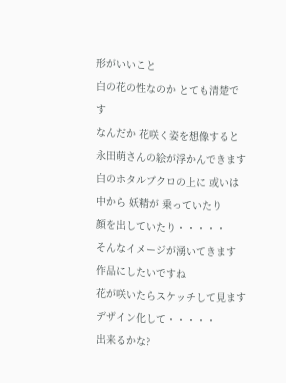形がいいこと
白の花の性なのか とても清楚です
なんだか 花咲く姿を想像すると 永田萌さんの絵が浮かんできます
白のホタルブクロの上に 或いは 中から 妖精が 乗っていたり
顔を出していたり・・・・・
そんなイメージが湧いてきます 作品にしたいですね
花が咲いたらスケッチして見ます デザイン化して・・・・・
出来るかな?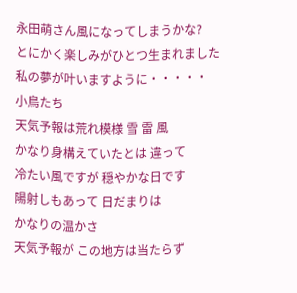永田萌さん風になってしまうかな?
とにかく楽しみがひとつ生まれました
私の夢が叶いますように・・・・・
小鳥たち
天気予報は荒れ模様 雪 雷 風
かなり身構えていたとは 違って
冷たい風ですが 穏やかな日です
陽射しもあって 日だまりは
かなりの温かさ
天気予報が この地方は当たらず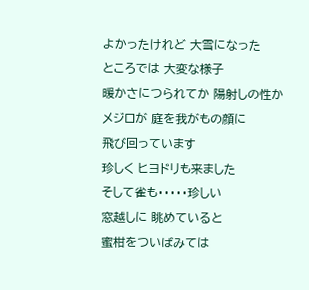よかったけれど 大雪になった
ところでは 大変な様子
暖かさにつられてか 陽射しの性か
メジロが 庭を我がもの顔に
飛び回っています
珍しく ヒヨドリも来ました
そして雀も・・・・・珍しい
窓越しに 眺めていると
蜜柑をついばみては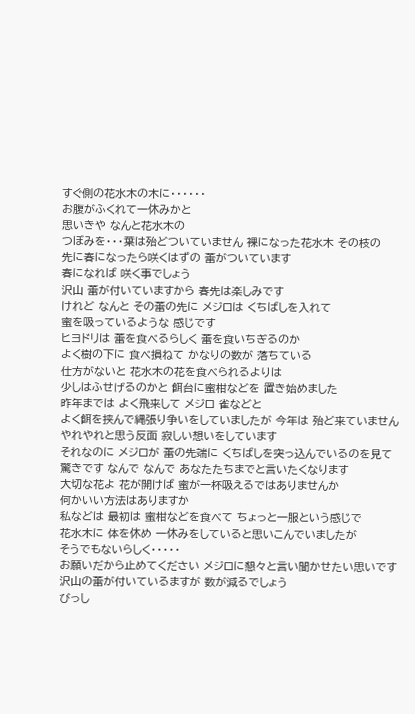すぐ側の花水木の木に・・・・・・
お腹がふくれて一休みかと
思いきや なんと花水木の
つぼみを・・・葉は殆どついていません 裸になった花水木 その枝の
先に春になったら咲くはずの 蕾がついています
春になれば 咲く事でしょう
沢山 蕾が付いていますから 春先は楽しみです
けれど なんと その蕾の先に メジロは くちばしを入れて
蜜を吸っているような 感じです
ヒヨドリは 蕾を食べるらしく 蕾を食いちぎるのか
よく樹の下に 食べ損ねて かなりの数が 落ちている
仕方がないと 花水木の花を食べられるよりは
少しはふせげるのかと 餌台に蜜柑などを 置き始めました
昨年までは よく飛来して メジロ 雀などと
よく餌を挟んで縄張り争いをしていましたが 今年は 殆ど来ていません
やれやれと思う反面 寂しい想いをしています
それなのに メジロが 蕾の先端に くちばしを突っ込んでいるのを見て
驚きです なんで なんで あなたたちまでと言いたくなります
大切な花よ 花が開けば 蜜が一杯吸えるではありませんか
何かいい方法はありますか
私などは 最初は 蜜柑などを食べて ちょっと一服という感じで
花水木に 体を休め 一休みをしていると思いこんでいましたが
そうでもないらしく・・・・・
お願いだから止めてください メジロに懇々と言い聞かせたい思いです
沢山の蕾が付いているますが 数が減るでしょう
びっし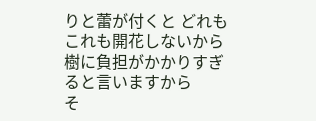りと蕾が付くと どれもこれも開花しないから
樹に負担がかかりすぎると言いますから
そ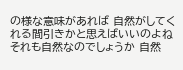の様な意味があれば 自然がしてくれる間引きかと思えばいいのよね
それも自然なのでしょうか 自然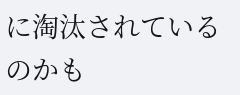に淘汰されているのかも